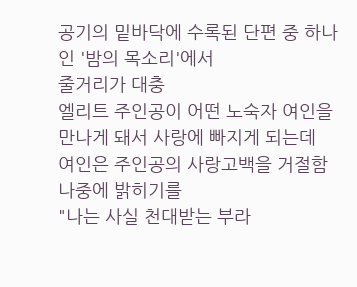공기의 밑바닥에 수록된 단편 중 하나인 '밤의 목소리'에서
줄거리가 대충
엘리트 주인공이 어떤 노숙자 여인을 만나게 돼서 사랑에 빠지게 되는데
여인은 주인공의 사랑고백을 거절함
나중에 밝히기를
"나는 사실 천대받는 부라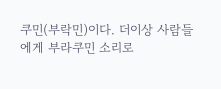쿠민(부락민)이다. 더이상 사람들에게 부라쿠민 소리로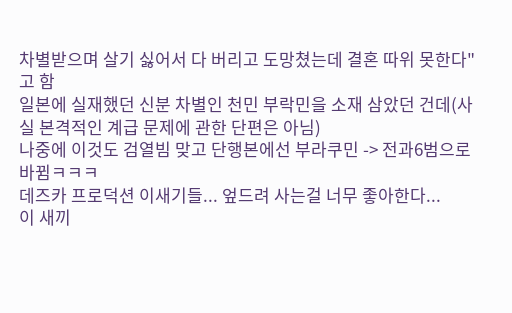차별받으며 살기 싫어서 다 버리고 도망쳤는데 결혼 따위 못한다"
고 함
일본에 실재했던 신분 차별인 천민 부락민을 소재 삼았던 건데(사실 본격적인 계급 문제에 관한 단편은 아님)
나중에 이것도 검열빔 맞고 단행본에선 부라쿠민 -> 전과6범으로 바뀜ㅋㅋㅋ
데즈카 프로덕션 이새기들... 엎드려 사는걸 너무 좋아한다...
이 새끼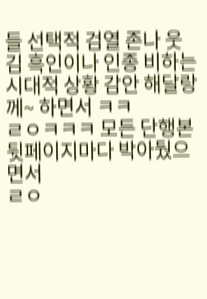들 선택적 검열 존나 웃김 흑인이나 인종 비하는 시대적 상황 감안 해달랑께~ 하면서 ㅋㅋ
ㄹㅇㅋㅋㅋ 모든 단행본 뒷페이지마다 박아뒀으면서
ㄹㅇ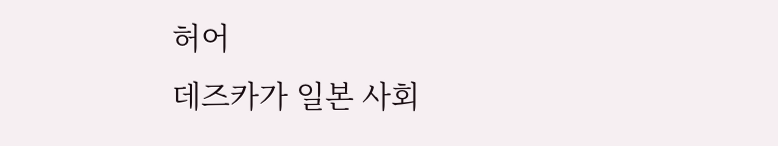허어
데즈카가 일본 사회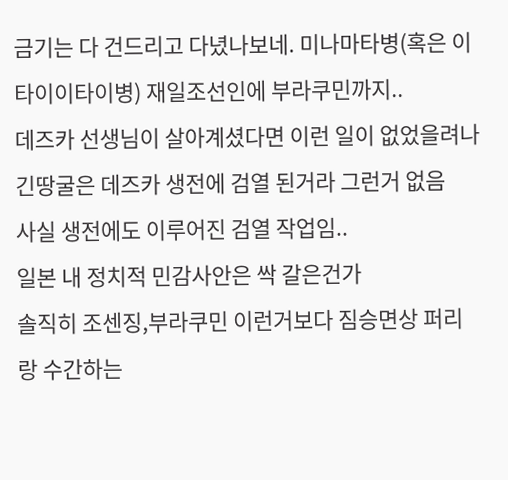금기는 다 건드리고 다녔나보네. 미나마타병(혹은 이타이이타이병) 재일조선인에 부라쿠민까지..
데즈카 선생님이 살아계셨다면 이런 일이 없었을려나
긴땅굴은 데즈카 생전에 검열 된거라 그런거 없음
사실 생전에도 이루어진 검열 작업임..
일본 내 정치적 민감사안은 싹 갈은건가
솔직히 조센징,부라쿠민 이런거보다 짐승면상 퍼리랑 수간하는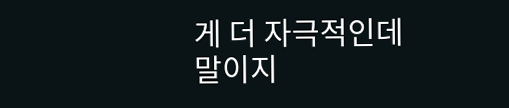게 더 자극적인데 말이지